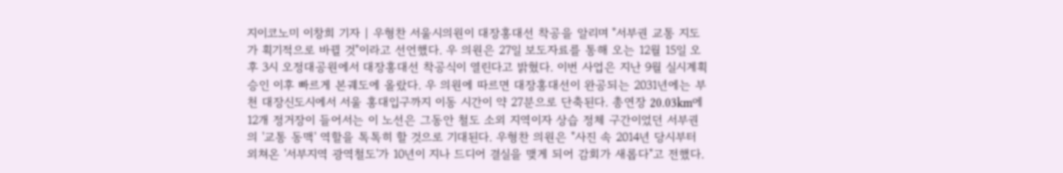지이코노미 이창희 기자 | 우형찬 서울시의원이 대장홍대선 착공을 알리며 "서부권 교통 지도가 획기적으로 바뀔 것"이라고 선언했다. 우 의원은 27일 보도자료를 통해 오는 12월 15일 오후 3시 오정대공원에서 대장홍대선 착공식이 열린다고 밝혔다. 이번 사업은 지난 9월 실시계획 승인 이후 빠르게 본궤도에 올랐다. 우 의원에 따르면 대장홍대선이 완공되는 2031년에는 부천 대장신도시에서 서울 홍대입구까지 이동 시간이 약 27분으로 단축된다. 총연장 20.03km에 12개 정거장이 들어서는 이 노선은 그동안 철도 소외 지역이자 상습 정체 구간이었던 서부권의 '교통 동맥' 역할을 톡톡히 할 것으로 기대된다. 우형찬 의원은 "사진 속 2014년 당시부터 외쳐온 '서부지역 광역철도'가 10년이 지나 드디어 결실을 맺게 되어 감회가 새롭다"고 전했다.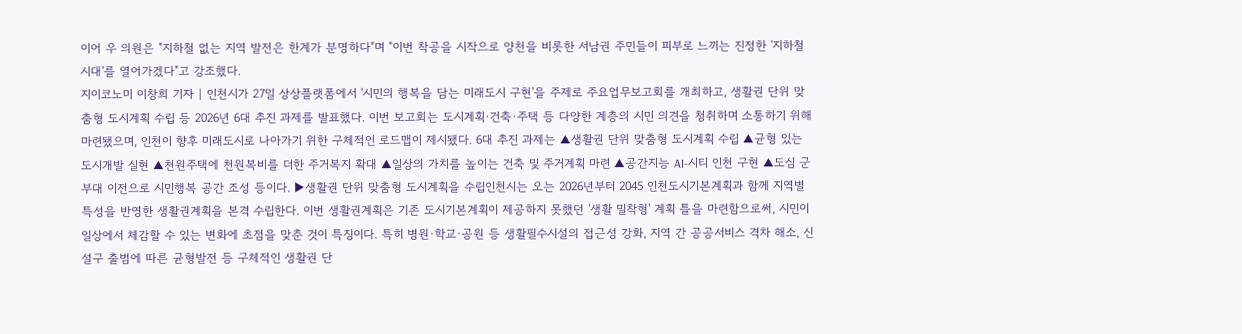이어 우 의원은 "지하철 없는 지역 발전은 한계가 분명하다"며 "이번 착공을 시작으로 양천을 비롯한 서남권 주민들이 피부로 느끼는 진정한 '지하철 시대'를 열어가겠다"고 강조했다.
지이코노미 이창희 기자 | 인천시가 27일 상상플랫폼에서 '시민의 행복을 담는 미래도시 구현'을 주제로 주요업무보고회를 개최하고, 생활권 단위 맞춤형 도시계획 수립 등 2026년 6대 추진 과제를 발표했다. 이번 보고회는 도시계획·건축·주택 등 다양한 계층의 시민 의견을 청취하며 소통하기 위해 마련됐으며, 인천이 향후 미래도시로 나아가기 위한 구체적인 로드맵이 제시됐다. 6대 추진 과제는 ▲생활권 단위 맞춤형 도시계획 수립 ▲균형 있는 도시개발 실현 ▲천원주택에 천원복비를 더한 주거복지 확대 ▲일상의 가치를 높이는 건축 및 주거계획 마련 ▲공간지능 AI-시티 인천 구현 ▲도심 군부대 이전으로 시민행복 공간 조성 등이다. ▶생활권 단위 맞춤형 도시계획을 수립인천시는 오는 2026년부터 2045 인천도시기본계획과 함께 지역별 특성을 반영한 생활권계획을 본격 수립한다. 이번 생활권계획은 기존 도시기본계획이 제공하지 못했던 '생활 밀착형' 계획 틀을 마련함으로써, 시민이 일상에서 체감할 수 있는 변화에 초점을 맞춘 것이 특징이다. 특히 병원·학교·공원 등 생활필수시설의 접근성 강화, 지역 간 공공서비스 격차 해소, 신설구 출범에 따른 균형발전 등 구체적인 생활권 단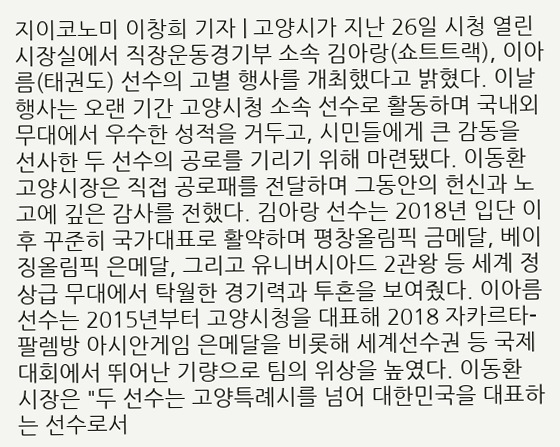지이코노미 이창희 기자 | 고양시가 지난 26일 시청 열린시장실에서 직장운동경기부 소속 김아랑(쇼트트랙), 이아름(태권도) 선수의 고별 행사를 개최했다고 밝혔다. 이날 행사는 오랜 기간 고양시청 소속 선수로 활동하며 국내외 무대에서 우수한 성적을 거두고, 시민들에게 큰 감동을 선사한 두 선수의 공로를 기리기 위해 마련됐다. 이동환 고양시장은 직접 공로패를 전달하며 그동안의 헌신과 노고에 깊은 감사를 전했다. 김아랑 선수는 2018년 입단 이후 꾸준히 국가대표로 활약하며 평창올림픽 금메달, 베이징올림픽 은메달, 그리고 유니버시아드 2관왕 등 세계 정상급 무대에서 탁월한 경기력과 투혼을 보여줬다. 이아름 선수는 2015년부터 고양시청을 대표해 2018 자카르타-팔렘방 아시안게임 은메달을 비롯해 세계선수권 등 국제대회에서 뛰어난 기량으로 팀의 위상을 높였다. 이동환 시장은 "두 선수는 고양특례시를 넘어 대한민국을 대표하는 선수로서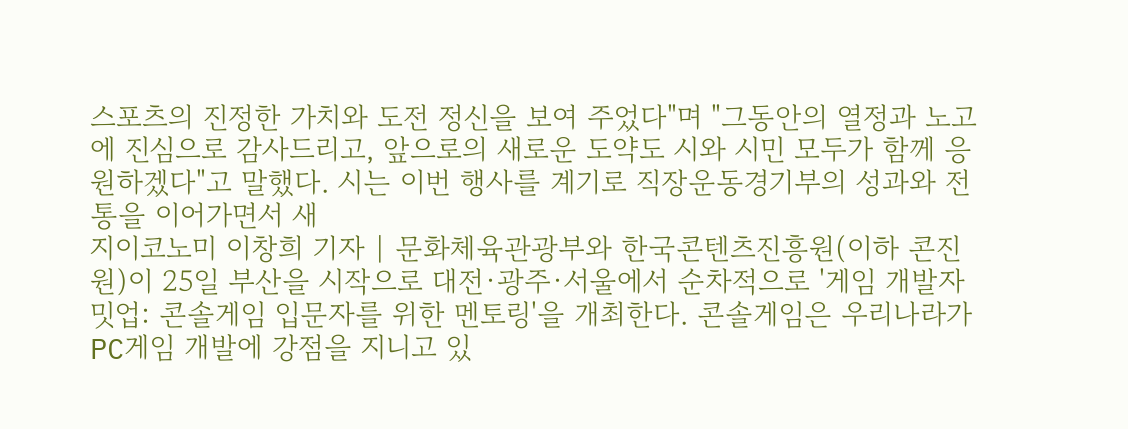스포츠의 진정한 가치와 도전 정신을 보여 주었다"며 "그동안의 열정과 노고에 진심으로 감사드리고, 앞으로의 새로운 도약도 시와 시민 모두가 함께 응원하겠다"고 말했다. 시는 이번 행사를 계기로 직장운동경기부의 성과와 전통을 이어가면서 새
지이코노미 이창희 기자 | 문화체육관광부와 한국콘텐츠진흥원(이하 콘진원)이 25일 부산을 시작으로 대전·광주·서울에서 순차적으로 '게임 개발자 밋업: 콘솔게임 입문자를 위한 멘토링'을 개최한다. 콘솔게임은 우리나라가 PC게임 개발에 강점을 지니고 있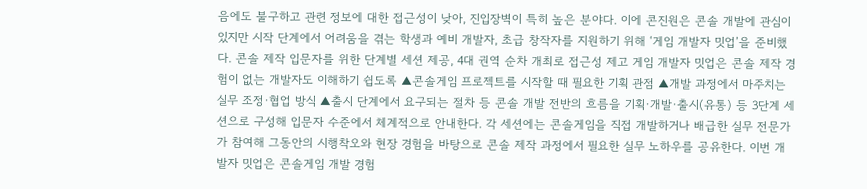음에도 불구하고 관련 정보에 대한 접근성이 낮아, 진입장벽이 특히 높은 분야다. 이에 콘진원은 콘솔 개발에 관심이 있지만 시작 단계에서 어려움을 겪는 학생과 예비 개발자, 초급 창작자를 지원하기 위해 ‘게임 개발자 밋업’을 준비했다. 콘솔 제작 입문자를 위한 단계별 세션 제공, 4대 권역 순차 개최로 접근성 제고 게임 개발자 밋업은 콘솔 제작 경험이 없는 개발자도 이해하기 쉽도록 ▲콘솔게임 프로젝트를 시작할 때 필요한 기획 관점 ▲개발 과정에서 마주치는 실무 조정·협업 방식 ▲출시 단계에서 요구되는 절차 등 콘솔 개발 전반의 흐름을 기획·개발·출시(유통) 등 3단계 세션으로 구성해 입문자 수준에서 체계적으로 안내한다. 각 세션에는 콘솔게임을 직접 개발하거나 배급한 실무 전문가가 참여해 그동안의 시행착오와 현장 경험을 바탕으로 콘솔 제작 과정에서 필요한 실무 노하우를 공유한다. 이번 개발자 밋업은 콘솔게임 개발 경험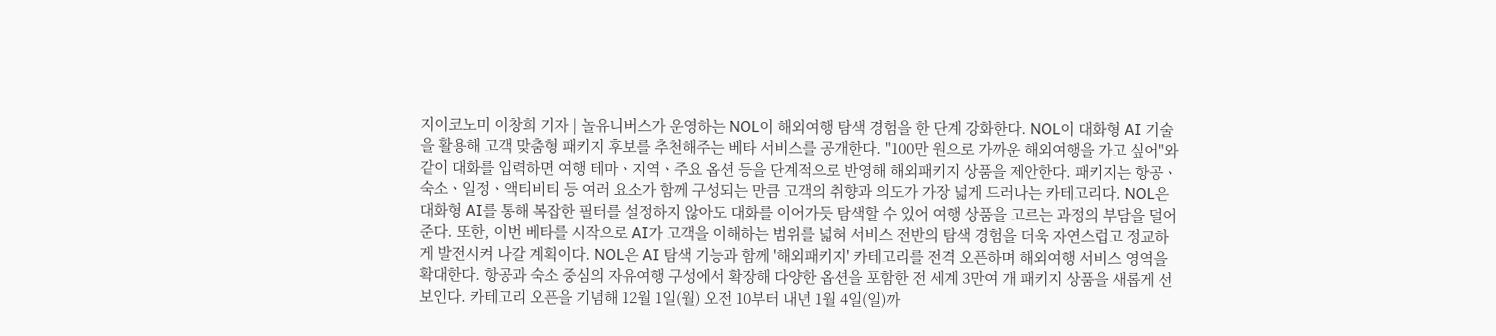지이코노미 이창희 기자 | 놀유니버스가 운영하는 NOL이 해외여행 탐색 경험을 한 단계 강화한다. NOL이 대화형 AI 기술을 활용해 고객 맞춤형 패키지 후보를 추천해주는 베타 서비스를 공개한다. "100만 원으로 가까운 해외여행을 가고 싶어"와 같이 대화를 입력하면 여행 테마ㆍ지역ㆍ주요 옵션 등을 단계적으로 반영해 해외패키지 상품을 제안한다. 패키지는 항공ㆍ숙소ㆍ일정ㆍ액티비티 등 여러 요소가 함께 구성되는 만큼 고객의 취향과 의도가 가장 넓게 드러나는 카테고리다. NOL은 대화형 AI를 통해 복잡한 필터를 설정하지 않아도 대화를 이어가듯 탐색할 수 있어 여행 상품을 고르는 과정의 부담을 덜어준다. 또한, 이번 베타를 시작으로 AI가 고객을 이해하는 범위를 넓혀 서비스 전반의 탐색 경험을 더욱 자연스럽고 정교하게 발전시켜 나갈 계획이다. NOL은 AI 탐색 기능과 함께 '해외패키지' 카테고리를 전격 오픈하며 해외여행 서비스 영역을 확대한다. 항공과 숙소 중심의 자유여행 구성에서 확장해 다양한 옵션을 포함한 전 세계 3만여 개 패키지 상품을 새롭게 선보인다. 카테고리 오픈을 기념해 12월 1일(월) 오전 10부터 내년 1월 4일(일)까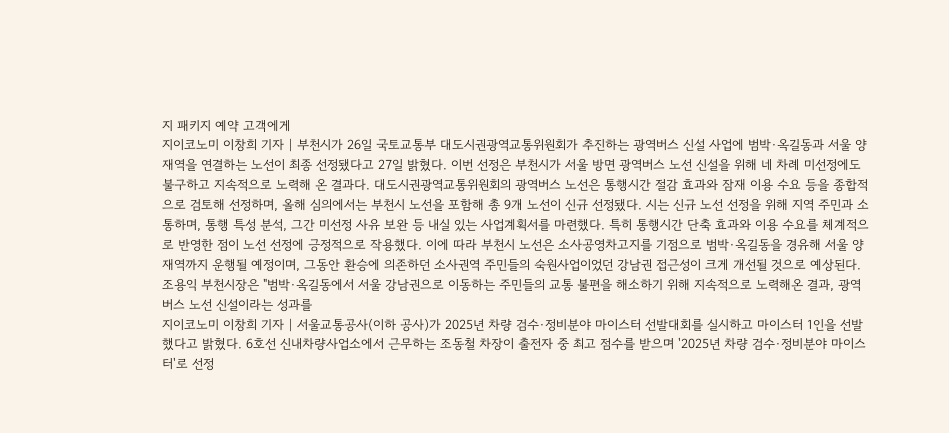지 패키지 예약 고객에게
지이코노미 이창희 기자 | 부천시가 26일 국토교통부 대도시권광역교통위원회가 추진하는 광역버스 신설 사업에 범박·옥길동과 서울 양재역을 연결하는 노선이 최종 선정됐다고 27일 밝혔다. 이번 선정은 부천시가 서울 방면 광역버스 노선 신설을 위해 네 차례 미선정에도 불구하고 지속적으로 노력해 온 결과다. 대도시권광역교통위원회의 광역버스 노선은 통행시간 절감 효과와 잠재 이용 수요 등을 종합적으로 검토해 선정하며, 올해 심의에서는 부천시 노선을 포함해 총 9개 노선이 신규 선정됐다. 시는 신규 노선 선정을 위해 지역 주민과 소통하며, 통행 특성 분석, 그간 미선정 사유 보완 등 내실 있는 사업계획서를 마련했다. 특히 통행시간 단축 효과와 이용 수요를 체계적으로 반영한 점이 노선 선정에 긍정적으로 작용했다. 이에 따라 부천시 노선은 소사공영차고지를 기점으로 범박·옥길동을 경유해 서울 양재역까지 운행될 예정이며, 그동안 환승에 의존하던 소사권역 주민들의 숙원사업이었던 강남권 접근성이 크게 개선될 것으로 예상된다. 조용익 부천시장은 "범박·옥길동에서 서울 강남권으로 이동하는 주민들의 교통 불편을 해소하기 위해 지속적으로 노력해온 결과, 광역버스 노선 신설이라는 성과를
지이코노미 이창희 기자 | 서울교통공사(이하 공사)가 2025년 차량 검수·정비분야 마이스터 선발대회를 실시하고 마이스터 1인을 선발했다고 밝혔다. 6호선 신내차량사업소에서 근무하는 조동철 차장이 출전자 중 최고 점수를 받으며 '2025년 차량 검수·정비분야 마이스터'로 선정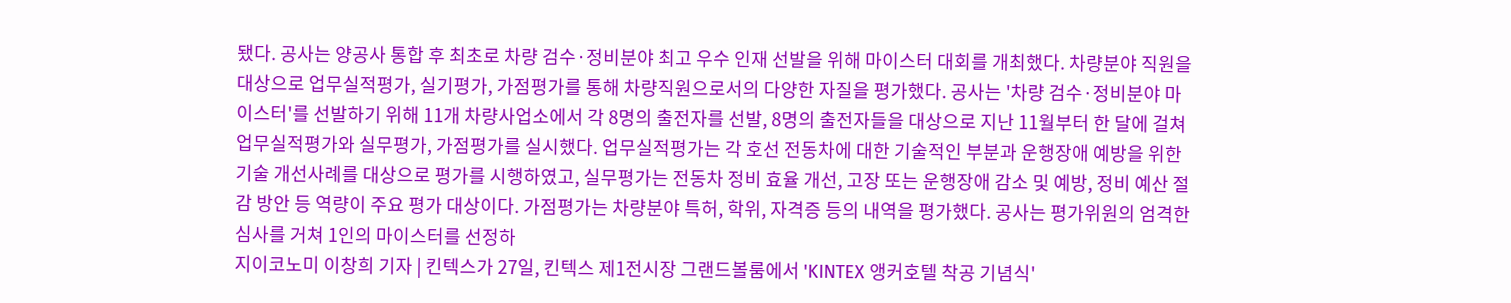됐다. 공사는 양공사 통합 후 최초로 차량 검수·정비분야 최고 우수 인재 선발을 위해 마이스터 대회를 개최했다. 차량분야 직원을 대상으로 업무실적평가, 실기평가, 가점평가를 통해 차량직원으로서의 다양한 자질을 평가했다. 공사는 '차량 검수·정비분야 마이스터'를 선발하기 위해 11개 차량사업소에서 각 8명의 출전자를 선발, 8명의 출전자들을 대상으로 지난 11월부터 한 달에 걸쳐 업무실적평가와 실무평가, 가점평가를 실시했다. 업무실적평가는 각 호선 전동차에 대한 기술적인 부분과 운행장애 예방을 위한 기술 개선사례를 대상으로 평가를 시행하였고, 실무평가는 전동차 정비 효율 개선, 고장 또는 운행장애 감소 및 예방, 정비 예산 절감 방안 등 역량이 주요 평가 대상이다. 가점평가는 차량분야 특허, 학위, 자격증 등의 내역을 평가했다. 공사는 평가위원의 엄격한 심사를 거쳐 1인의 마이스터를 선정하
지이코노미 이창희 기자 | 킨텍스가 27일, 킨텍스 제1전시장 그랜드볼룸에서 'KINTEX 앵커호텔 착공 기념식'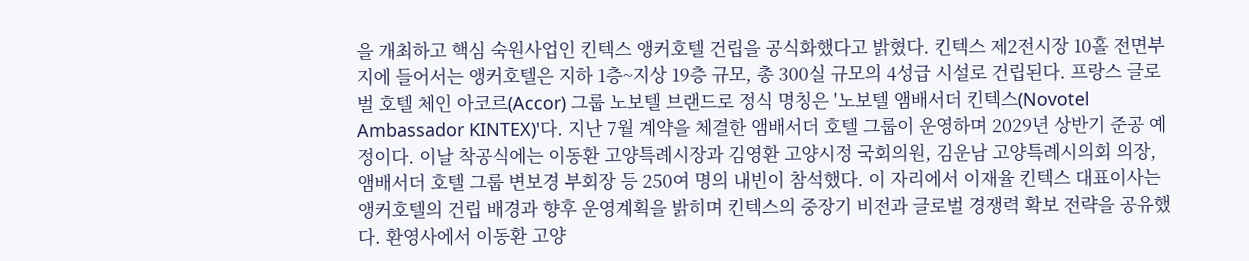을 개최하고 핵심 숙원사업인 킨텍스 앵커호텔 건립을 공식화했다고 밝혔다. 킨텍스 제2전시장 10홀 전면부지에 들어서는 앵커호텔은 지하 1층~지상 19층 규모, 총 300실 규모의 4성급 시설로 건립된다. 프랑스 글로벌 호텔 체인 아코르(Accor) 그룹 노보텔 브랜드로 정식 명칭은 '노보텔 앰배서더 킨텍스(Novotel Ambassador KINTEX)'다. 지난 7월 계약을 체결한 앰배서더 호텔 그룹이 운영하며 2029년 상반기 준공 예정이다. 이날 착공식에는 이동환 고양특례시장과 김영환 고양시정 국회의원, 김운남 고양특례시의회 의장, 앰배서더 호텔 그룹 변보경 부회장 등 250여 명의 내빈이 참석했다. 이 자리에서 이재율 킨텍스 대표이사는 앵커호텔의 건립 배경과 향후 운영계획을 밝히며 킨텍스의 중장기 비전과 글로벌 경쟁력 확보 전략을 공유했다. 환영사에서 이동환 고양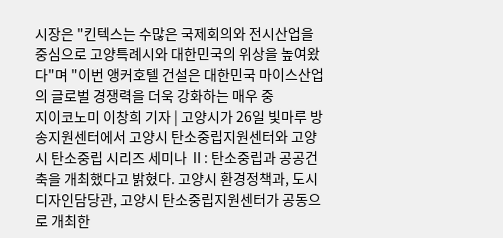시장은 "킨텍스는 수많은 국제회의와 전시산업을 중심으로 고양특례시와 대한민국의 위상을 높여왔다"며 "이번 앵커호텔 건설은 대한민국 마이스산업의 글로벌 경쟁력을 더욱 강화하는 매우 중
지이코노미 이창희 기자 | 고양시가 26일 빛마루 방송지원센터에서 고양시 탄소중립지원센터와 고양시 탄소중립 시리즈 세미나 Ⅱ: 탄소중립과 공공건축을 개최했다고 밝혔다. 고양시 환경정책과, 도시디자인담당관, 고양시 탄소중립지원센터가 공동으로 개최한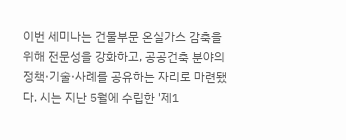이번 세미나는 건물부문 온실가스 감축을 위해 전문성을 강화하고, 공공건축 분야의 정책·기술·사례를 공유하는 자리로 마련됐다. 시는 지난 5월에 수립한 '제1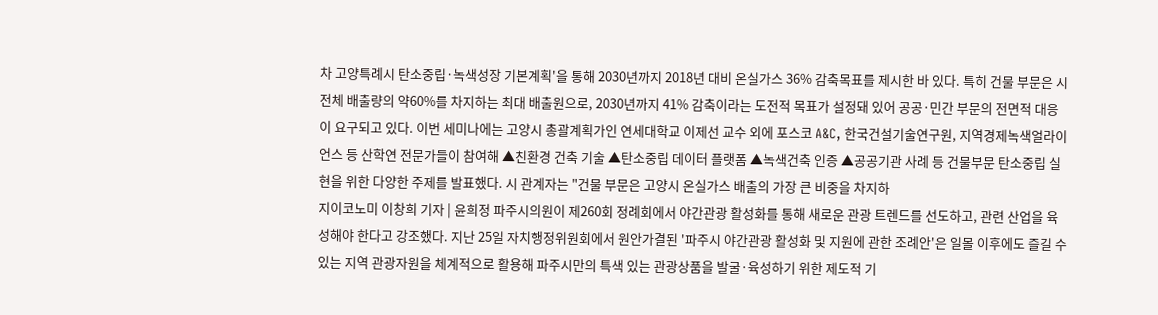차 고양특례시 탄소중립·녹색성장 기본계획'을 통해 2030년까지 2018년 대비 온실가스 36% 감축목표를 제시한 바 있다. 특히 건물 부문은 시 전체 배출량의 약60%를 차지하는 최대 배출원으로, 2030년까지 41% 감축이라는 도전적 목표가 설정돼 있어 공공·민간 부문의 전면적 대응이 요구되고 있다. 이번 세미나에는 고양시 총괄계획가인 연세대학교 이제선 교수 외에 포스코 A&C, 한국건설기술연구원, 지역경제녹색얼라이언스 등 산학연 전문가들이 참여해 ▲친환경 건축 기술 ▲탄소중립 데이터 플랫폼 ▲녹색건축 인증 ▲공공기관 사례 등 건물부문 탄소중립 실현을 위한 다양한 주제를 발표했다. 시 관계자는 "건물 부문은 고양시 온실가스 배출의 가장 큰 비중을 차지하
지이코노미 이창희 기자 | 윤희정 파주시의원이 제260회 정례회에서 야간관광 활성화를 통해 새로운 관광 트렌드를 선도하고, 관련 산업을 육성해야 한다고 강조했다. 지난 25일 자치행정위원회에서 원안가결된 '파주시 야간관광 활성화 및 지원에 관한 조례안'은 일몰 이후에도 즐길 수 있는 지역 관광자원을 체계적으로 활용해 파주시만의 특색 있는 관광상품을 발굴·육성하기 위한 제도적 기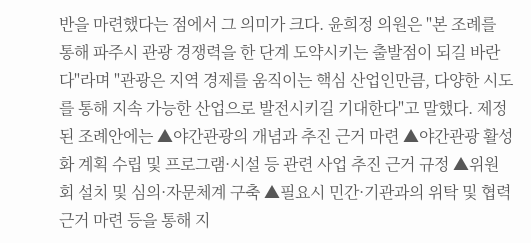반을 마련했다는 점에서 그 의미가 크다. 윤희정 의원은 "본 조례를 통해 파주시 관광 경쟁력을 한 단계 도약시키는 출발점이 되길 바란다"라며 "관광은 지역 경제를 움직이는 핵심 산업인만큼, 다양한 시도를 통해 지속 가능한 산업으로 발전시키길 기대한다"고 말했다. 제정된 조례안에는 ▲야간관광의 개념과 추진 근거 마련 ▲야간관광 활성화 계획 수립 및 프로그램·시설 등 관련 사업 추진 근거 규정 ▲위원회 설치 및 심의·자문체계 구축 ▲필요시 민간·기관과의 위탁 및 협력 근거 마련 등을 통해 지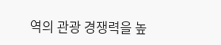역의 관광 경쟁력을 높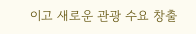이고 새로운 관광 수요 창출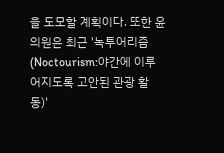을 도모할 계획이다. 또한 윤 의원은 최근 '녹투어리즘(Noctourism:야간에 이루어지도록 고안된 관광 활동)'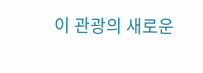이 관광의 새로운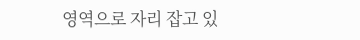영역으로 자리 잡고 있